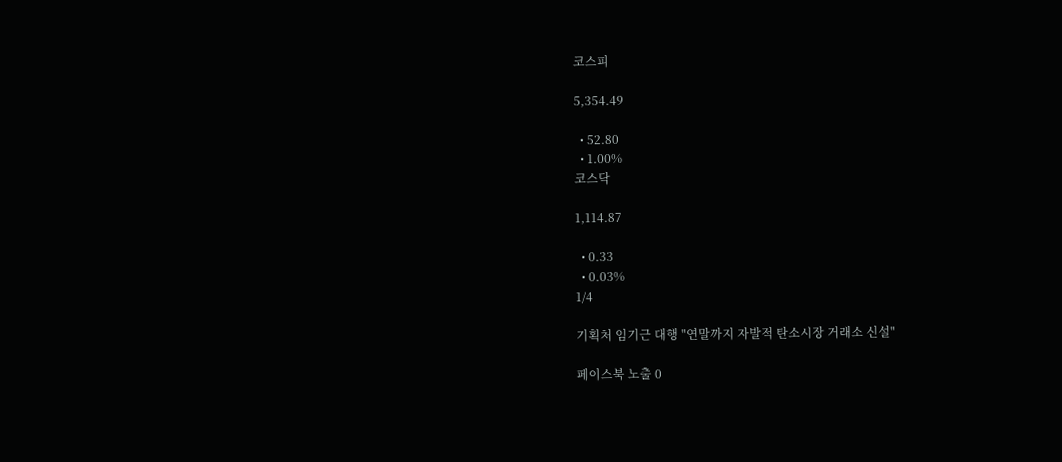코스피

5,354.49

  • 52.80
  • 1.00%
코스닥

1,114.87

  • 0.33
  • 0.03%
1/4

기획처 임기근 대행 "연말까지 자발적 탄소시장 거래소 신설"

페이스북 노출 0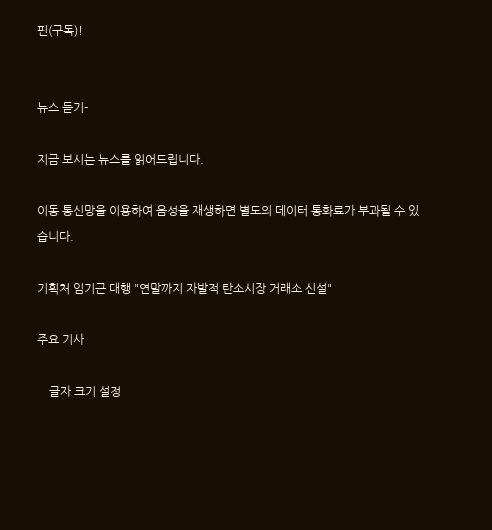핀(구독)!


뉴스 듣기-

지금 보시는 뉴스를 읽어드립니다.

이동 통신망을 이용하여 음성을 재생하면 별도의 데이터 통화료가 부과될 수 있습니다.

기획처 임기근 대행 "연말까지 자발적 탄소시장 거래소 신설"

주요 기사

    글자 크기 설정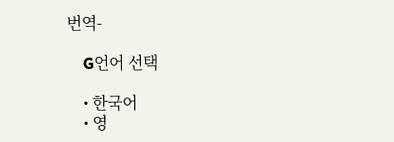번역-

    G언어 선택

    • 한국어
    • 영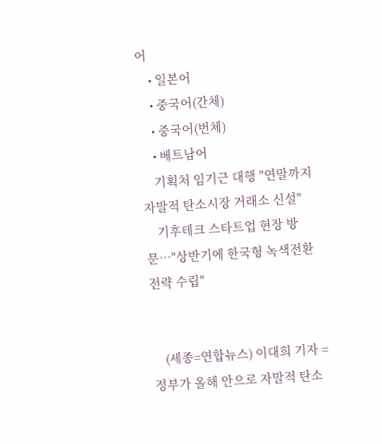어
    • 일본어
    • 중국어(간체)
    • 중국어(번체)
    • 베트남어
    기획처 임기근 대행 "연말까지 자발적 탄소시장 거래소 신설"
    기후테크 스타트업 현장 방문…"상반기에 한국형 녹색전환 전략 수립"


    (세종=연합뉴스) 이대희 기자 = 정부가 올해 안으로 자발적 탄소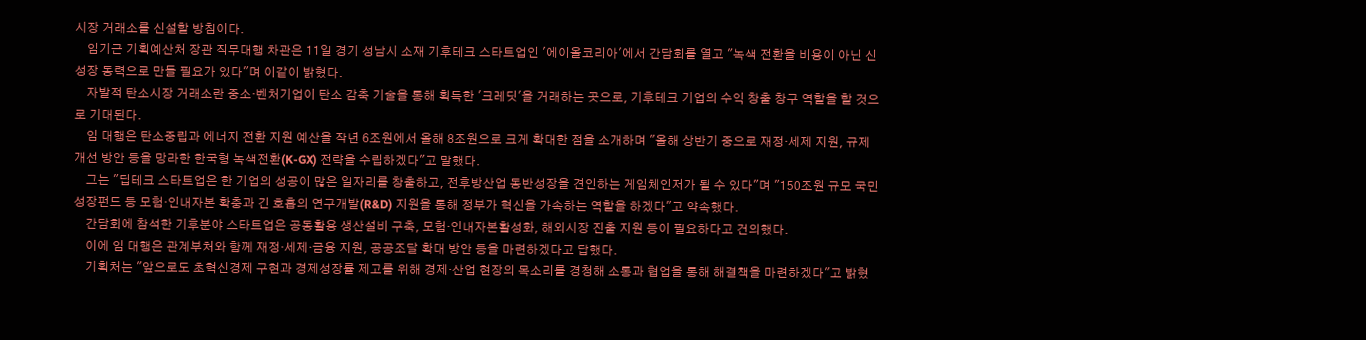시장 거래소를 신설할 방침이다.
    임기근 기획예산처 장관 직무대행 차관은 11일 경기 성남시 소재 기후테크 스타트업인 '에이올코리아'에서 간담회를 열고 "녹색 전환을 비용이 아닌 신성장 동력으로 만들 필요가 있다"며 이같이 밝혔다.
    자발적 탄소시장 거래소란 중소·벤처기업이 탄소 감축 기술을 통해 획득한 '크레딧'을 거래하는 곳으로, 기후테크 기업의 수익 창출 창구 역할을 할 것으로 기대된다.
    임 대행은 탄소중립과 에너지 전환 지원 예산을 작년 6조원에서 올해 8조원으로 크게 확대한 점을 소개하며 "올해 상반기 중으로 재정·세제 지원, 규제 개선 방안 등을 망라한 한국형 녹색전환(K-GX) 전략을 수립하겠다"고 말했다.
    그는 "딥테크 스타트업은 한 기업의 성공이 많은 일자리를 창출하고, 전후방산업 동반성장을 견인하는 게임체인저가 될 수 있다"며 "150조원 규모 국민성장펀드 등 모험·인내자본 확충과 긴 호흡의 연구개발(R&D) 지원을 통해 정부가 혁신을 가속하는 역할을 하겠다"고 약속했다.
    간담회에 참석한 기후분야 스타트업은 공동활용 생산설비 구축, 모험·인내자본활성화, 해외시장 진출 지원 등이 필요하다고 건의했다.
    이에 임 대행은 관계부처와 함께 재정·세제·금융 지원, 공공조달 확대 방안 등을 마련하겠다고 답했다.
    기획처는 "앞으로도 초혁신경제 구현과 경제성장률 제고를 위해 경제·산업 현장의 목소리를 경청해 소통과 협업을 통해 해결책을 마련하겠다"고 밝혔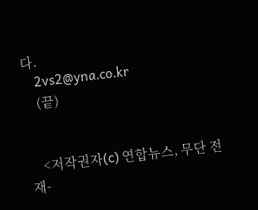다.
    2vs2@yna.co.kr
    (끝)


    <저작권자(c) 연합뉴스, 무단 전재-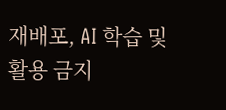재배포, AI 학습 및 활용 금지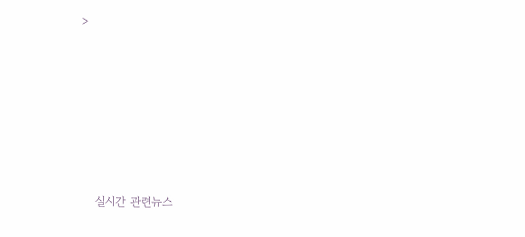>








    실시간 관련뉴스